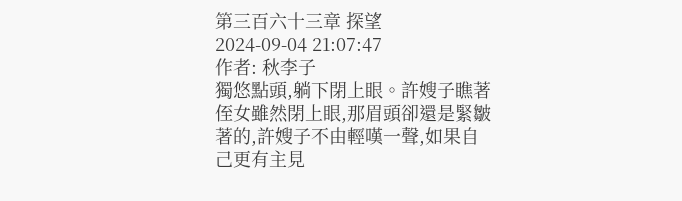第三百六十三章 探望
2024-09-04 21:07:47
作者: 秋李子
獨悠點頭,躺下閉上眼。許嫂子瞧著侄女雖然閉上眼,那眉頭卻還是緊皺著的,許嫂子不由輕嘆一聲,如果自己更有主見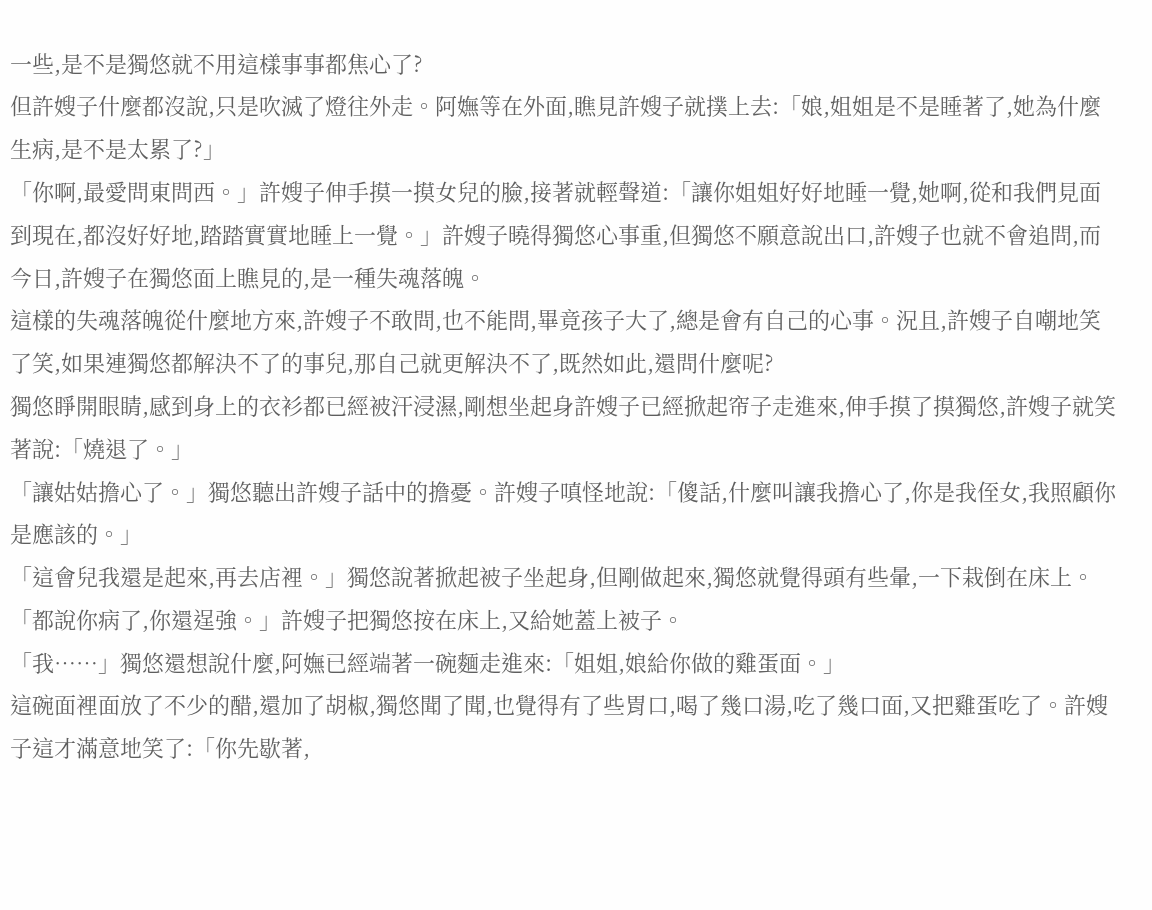一些,是不是獨悠就不用這樣事事都焦心了?
但許嫂子什麼都沒說,只是吹滅了燈往外走。阿嫵等在外面,瞧見許嫂子就撲上去:「娘,姐姐是不是睡著了,她為什麼生病,是不是太累了?」
「你啊,最愛問東問西。」許嫂子伸手摸一摸女兒的臉,接著就輕聲道:「讓你姐姐好好地睡一覺,她啊,從和我們見面到現在,都沒好好地,踏踏實實地睡上一覺。」許嫂子曉得獨悠心事重,但獨悠不願意說出口,許嫂子也就不會追問,而今日,許嫂子在獨悠面上瞧見的,是一種失魂落魄。
這樣的失魂落魄從什麼地方來,許嫂子不敢問,也不能問,畢竟孩子大了,總是會有自己的心事。況且,許嫂子自嘲地笑了笑,如果連獨悠都解決不了的事兒,那自己就更解決不了,既然如此,還問什麼呢?
獨悠睜開眼睛,感到身上的衣衫都已經被汗浸濕,剛想坐起身許嫂子已經掀起帘子走進來,伸手摸了摸獨悠,許嫂子就笑著說:「燒退了。」
「讓姑姑擔心了。」獨悠聽出許嫂子話中的擔憂。許嫂子嗔怪地說:「傻話,什麼叫讓我擔心了,你是我侄女,我照顧你是應該的。」
「這會兒我還是起來,再去店裡。」獨悠說著掀起被子坐起身,但剛做起來,獨悠就覺得頭有些暈,一下栽倒在床上。
「都說你病了,你還逞強。」許嫂子把獨悠按在床上,又給她蓋上被子。
「我……」獨悠還想說什麼,阿嫵已經端著一碗麵走進來:「姐姐,娘給你做的雞蛋面。」
這碗面裡面放了不少的醋,還加了胡椒,獨悠聞了聞,也覺得有了些胃口,喝了幾口湯,吃了幾口面,又把雞蛋吃了。許嫂子這才滿意地笑了:「你先歇著,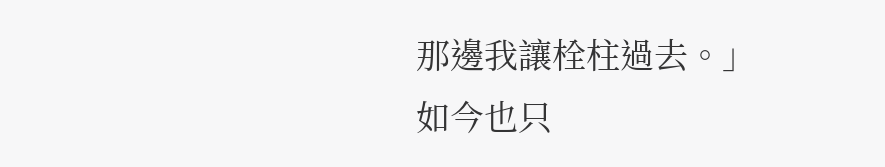那邊我讓栓柱過去。」
如今也只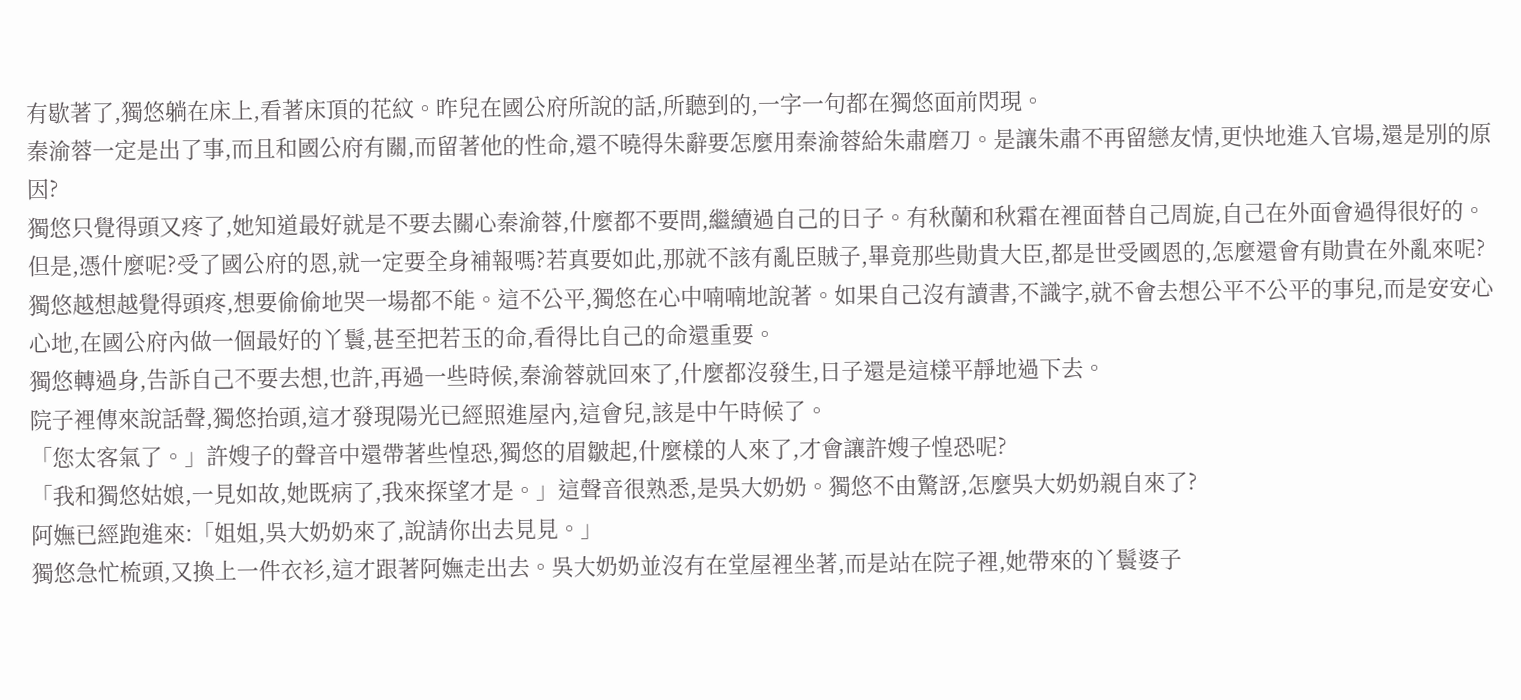有歇著了,獨悠躺在床上,看著床頂的花紋。昨兒在國公府所說的話,所聽到的,一字一句都在獨悠面前閃現。
秦渝蓉一定是出了事,而且和國公府有關,而留著他的性命,還不曉得朱辭要怎麼用秦渝蓉給朱肅磨刀。是讓朱肅不再留戀友情,更快地進入官場,還是別的原因?
獨悠只覺得頭又疼了,她知道最好就是不要去關心秦渝蓉,什麼都不要問,繼續過自己的日子。有秋蘭和秋霜在裡面替自己周旋,自己在外面會過得很好的。但是,憑什麼呢?受了國公府的恩,就一定要全身補報嗎?若真要如此,那就不該有亂臣賊子,畢竟那些勛貴大臣,都是世受國恩的,怎麼還會有勛貴在外亂來呢?
獨悠越想越覺得頭疼,想要偷偷地哭一場都不能。這不公平,獨悠在心中喃喃地說著。如果自己沒有讀書,不識字,就不會去想公平不公平的事兒,而是安安心心地,在國公府內做一個最好的丫鬟,甚至把若玉的命,看得比自己的命還重要。
獨悠轉過身,告訴自己不要去想,也許,再過一些時候,秦渝蓉就回來了,什麼都沒發生,日子還是這樣平靜地過下去。
院子裡傳來說話聲,獨悠抬頭,這才發現陽光已經照進屋內,這會兒,該是中午時候了。
「您太客氣了。」許嫂子的聲音中還帶著些惶恐,獨悠的眉皺起,什麼樣的人來了,才會讓許嫂子惶恐呢?
「我和獨悠姑娘,一見如故,她既病了,我來探望才是。」這聲音很熟悉,是吳大奶奶。獨悠不由驚訝,怎麼吳大奶奶親自來了?
阿嫵已經跑進來:「姐姐,吳大奶奶來了,說請你出去見見。」
獨悠急忙梳頭,又換上一件衣衫,這才跟著阿嫵走出去。吳大奶奶並沒有在堂屋裡坐著,而是站在院子裡,她帶來的丫鬟婆子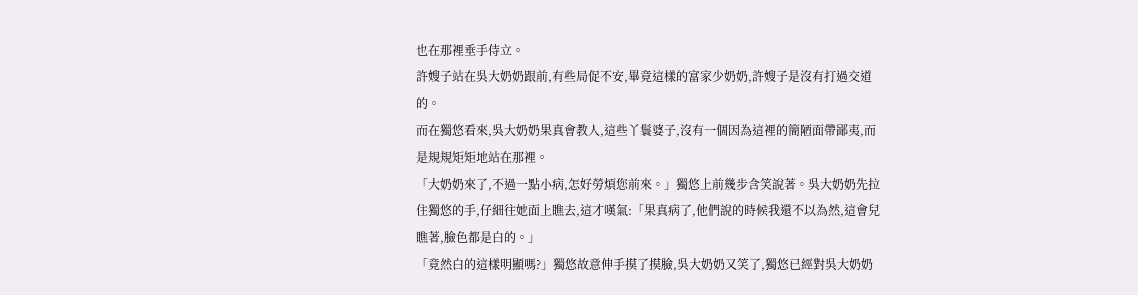也在那裡垂手侍立。
許嫂子站在吳大奶奶跟前,有些局促不安,畢竟這樣的富家少奶奶,許嫂子是沒有打過交道的。
而在獨悠看來,吳大奶奶果真會教人,這些丫鬟婆子,沒有一個因為這裡的簡陋面帶鄙夷,而是規規矩矩地站在那裡。
「大奶奶來了,不過一點小病,怎好勞煩您前來。」獨悠上前幾步含笑說著。吳大奶奶先拉住獨悠的手,仔細往她面上瞧去,這才嘆氣:「果真病了,他們說的時候我還不以為然,這會兒瞧著,臉色都是白的。」
「竟然白的這樣明顯嗎?」獨悠故意伸手摸了摸臉,吳大奶奶又笑了,獨悠已經對吳大奶奶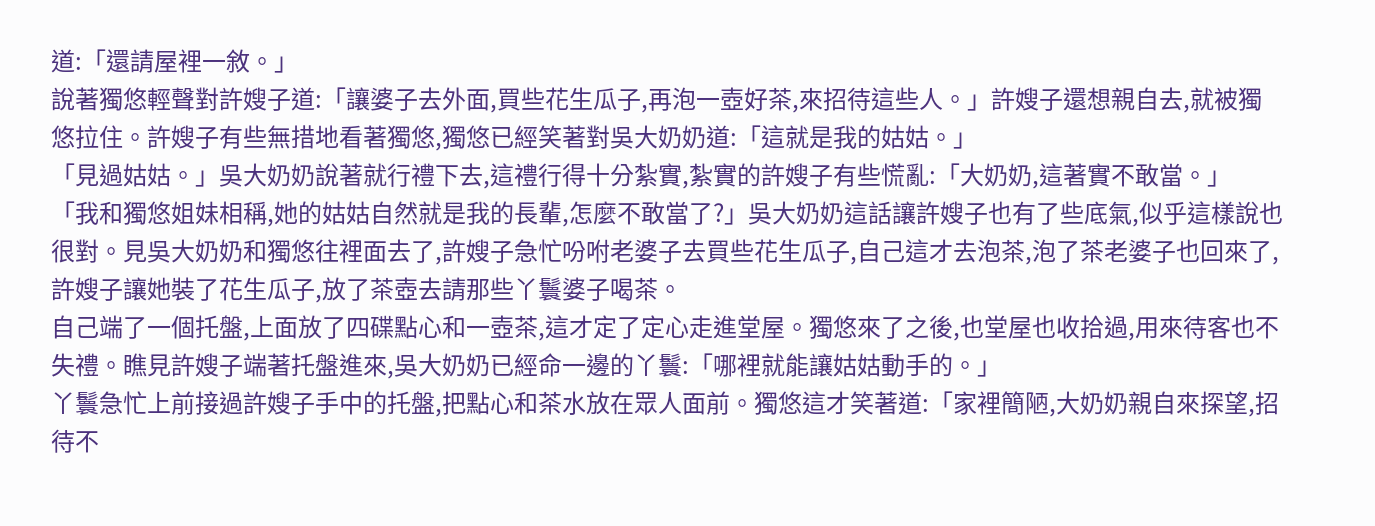道:「還請屋裡一敘。」
說著獨悠輕聲對許嫂子道:「讓婆子去外面,買些花生瓜子,再泡一壺好茶,來招待這些人。」許嫂子還想親自去,就被獨悠拉住。許嫂子有些無措地看著獨悠,獨悠已經笑著對吳大奶奶道:「這就是我的姑姑。」
「見過姑姑。」吳大奶奶說著就行禮下去,這禮行得十分紮實,紮實的許嫂子有些慌亂:「大奶奶,這著實不敢當。」
「我和獨悠姐妹相稱,她的姑姑自然就是我的長輩,怎麼不敢當了?」吳大奶奶這話讓許嫂子也有了些底氣,似乎這樣說也很對。見吳大奶奶和獨悠往裡面去了,許嫂子急忙吩咐老婆子去買些花生瓜子,自己這才去泡茶,泡了茶老婆子也回來了,許嫂子讓她裝了花生瓜子,放了茶壺去請那些丫鬟婆子喝茶。
自己端了一個托盤,上面放了四碟點心和一壺茶,這才定了定心走進堂屋。獨悠來了之後,也堂屋也收拾過,用來待客也不失禮。瞧見許嫂子端著托盤進來,吳大奶奶已經命一邊的丫鬟:「哪裡就能讓姑姑動手的。」
丫鬟急忙上前接過許嫂子手中的托盤,把點心和茶水放在眾人面前。獨悠這才笑著道:「家裡簡陋,大奶奶親自來探望,招待不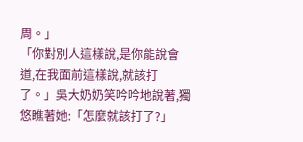周。」
「你對別人這樣說,是你能說會道,在我面前這樣說,就該打了。」吳大奶奶笑吟吟地說著,獨悠瞧著她:「怎麼就該打了?」